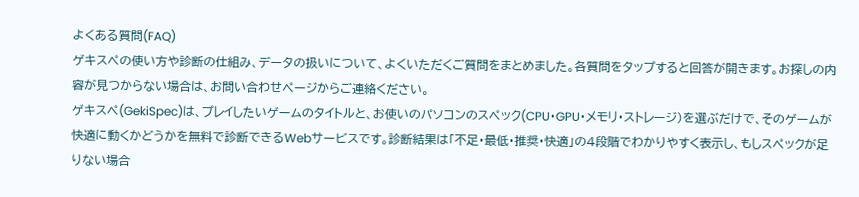よくある質問(FAQ)
ゲキスペの使い方や診断の仕組み、データの扱いについて、よくいただくご質問をまとめました。各質問をタップすると回答が開きます。お探しの内容が見つからない場合は、お問い合わせページからご連絡ください。
ゲキスペ(GekiSpec)は、プレイしたいゲームのタイトルと、お使いのパソコンのスペック(CPU・GPU・メモリ・ストレージ)を選ぶだけで、そのゲームが快適に動くかどうかを無料で診断できるWebサービスです。診断結果は「不足・最低・推奨・快適」の4段階でわかりやすく表示し、もしスペックが足りない場合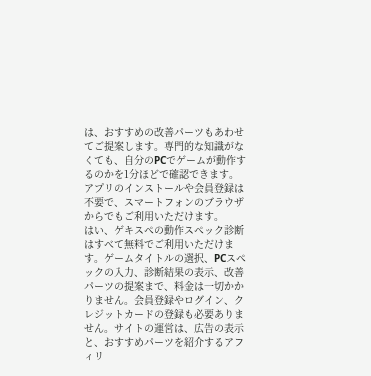は、おすすめの改善パーツもあわせてご提案します。専門的な知識がなくても、自分のPCでゲームが動作するのかを1分ほどで確認できます。アプリのインストールや会員登録は不要で、スマートフォンのブラウザからでもご利用いただけます。
はい、ゲキスペの動作スペック診断はすべて無料でご利用いただけます。ゲームタイトルの選択、PCスペックの入力、診断結果の表示、改善パーツの提案まで、料金は一切かかりません。会員登録やログイン、クレジットカードの登録も必要ありません。サイトの運営は、広告の表示と、おすすめパーツを紹介するアフィリ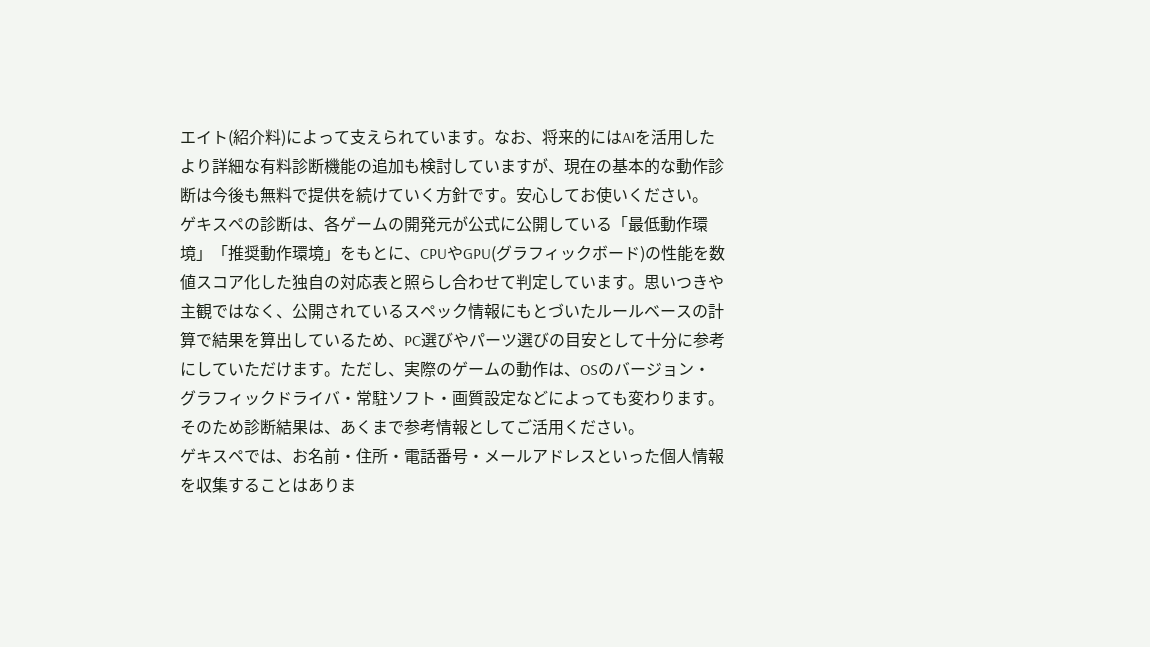エイト(紹介料)によって支えられています。なお、将来的にはAIを活用したより詳細な有料診断機能の追加も検討していますが、現在の基本的な動作診断は今後も無料で提供を続けていく方針です。安心してお使いください。
ゲキスペの診断は、各ゲームの開発元が公式に公開している「最低動作環境」「推奨動作環境」をもとに、CPUやGPU(グラフィックボード)の性能を数値スコア化した独自の対応表と照らし合わせて判定しています。思いつきや主観ではなく、公開されているスペック情報にもとづいたルールベースの計算で結果を算出しているため、PC選びやパーツ選びの目安として十分に参考にしていただけます。ただし、実際のゲームの動作は、OSのバージョン・グラフィックドライバ・常駐ソフト・画質設定などによっても変わります。そのため診断結果は、あくまで参考情報としてご活用ください。
ゲキスペでは、お名前・住所・電話番号・メールアドレスといった個人情報を収集することはありま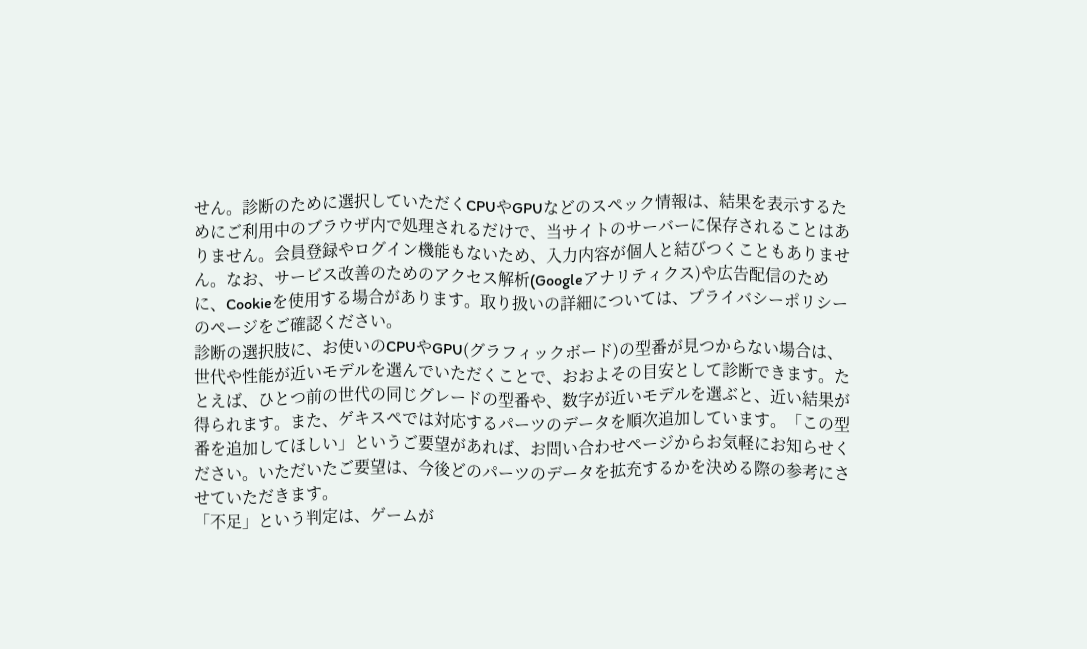せん。診断のために選択していただくCPUやGPUなどのスペック情報は、結果を表示するためにご利用中のブラウザ内で処理されるだけで、当サイトのサーバーに保存されることはありません。会員登録やログイン機能もないため、入力内容が個人と結びつくこともありません。なお、サービス改善のためのアクセス解析(Googleアナリティクス)や広告配信のために、Cookieを使用する場合があります。取り扱いの詳細については、プライバシーポリシーのページをご確認ください。
診断の選択肢に、お使いのCPUやGPU(グラフィックボード)の型番が見つからない場合は、世代や性能が近いモデルを選んでいただくことで、おおよその目安として診断できます。たとえば、ひとつ前の世代の同じグレードの型番や、数字が近いモデルを選ぶと、近い結果が得られます。また、ゲキスペでは対応するパーツのデータを順次追加しています。「この型番を追加してほしい」というご要望があれば、お問い合わせページからお気軽にお知らせください。いただいたご要望は、今後どのパーツのデータを拡充するかを決める際の参考にさせていただきます。
「不足」という判定は、ゲームが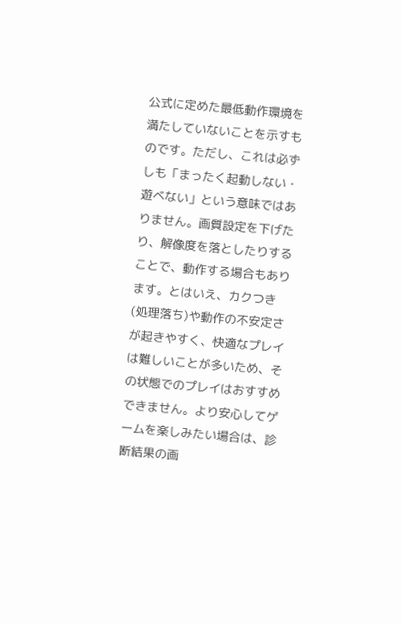公式に定めた最低動作環境を満たしていないことを示すものです。ただし、これは必ずしも「まったく起動しない・遊べない」という意味ではありません。画質設定を下げたり、解像度を落としたりすることで、動作する場合もあります。とはいえ、カクつき(処理落ち)や動作の不安定さが起きやすく、快適なプレイは難しいことが多いため、その状態でのプレイはおすすめできません。より安心してゲームを楽しみたい場合は、診断結果の画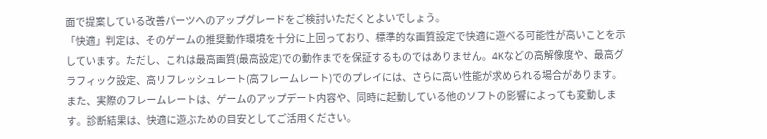面で提案している改善パーツへのアップグレードをご検討いただくとよいでしょう。
「快適」判定は、そのゲームの推奨動作環境を十分に上回っており、標準的な画質設定で快適に遊べる可能性が高いことを示しています。ただし、これは最高画質(最高設定)での動作までを保証するものではありません。4Kなどの高解像度や、最高グラフィック設定、高リフレッシュレート(高フレームレート)でのプレイには、さらに高い性能が求められる場合があります。また、実際のフレームレートは、ゲームのアップデート内容や、同時に起動している他のソフトの影響によっても変動します。診断結果は、快適に遊ぶための目安としてご活用ください。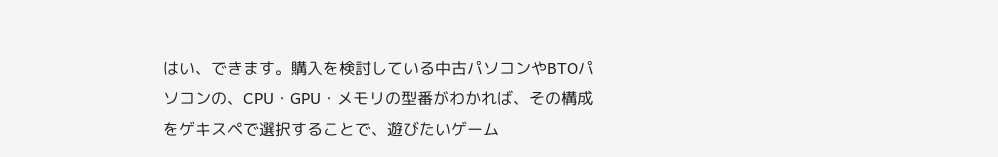はい、できます。購入を検討している中古パソコンやBTOパソコンの、CPU・GPU・メモリの型番がわかれば、その構成をゲキスペで選択することで、遊びたいゲーム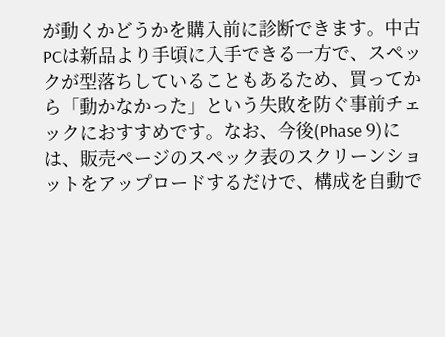が動くかどうかを購入前に診断できます。中古PCは新品より手頃に入手できる一方で、スペックが型落ちしていることもあるため、買ってから「動かなかった」という失敗を防ぐ事前チェックにおすすめです。なお、今後(Phase 9)には、販売ページのスペック表のスクリーンショットをアップロードするだけで、構成を自動で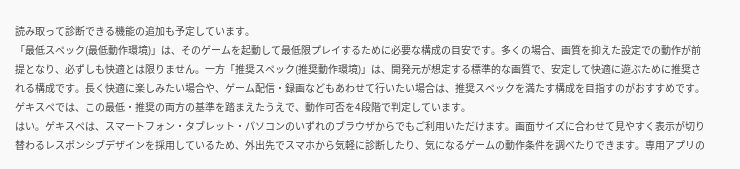読み取って診断できる機能の追加も予定しています。
「最低スペック(最低動作環境)」は、そのゲームを起動して最低限プレイするために必要な構成の目安です。多くの場合、画質を抑えた設定での動作が前提となり、必ずしも快適とは限りません。一方「推奨スペック(推奨動作環境)」は、開発元が想定する標準的な画質で、安定して快適に遊ぶために推奨される構成です。長く快適に楽しみたい場合や、ゲーム配信・録画などもあわせて行いたい場合は、推奨スペックを満たす構成を目指すのがおすすめです。ゲキスペでは、この最低・推奨の両方の基準を踏まえたうえで、動作可否を4段階で判定しています。
はい。ゲキスペは、スマートフォン・タブレット・パソコンのいずれのブラウザからでもご利用いただけます。画面サイズに合わせて見やすく表示が切り替わるレスポンシブデザインを採用しているため、外出先でスマホから気軽に診断したり、気になるゲームの動作条件を調べたりできます。専用アプリの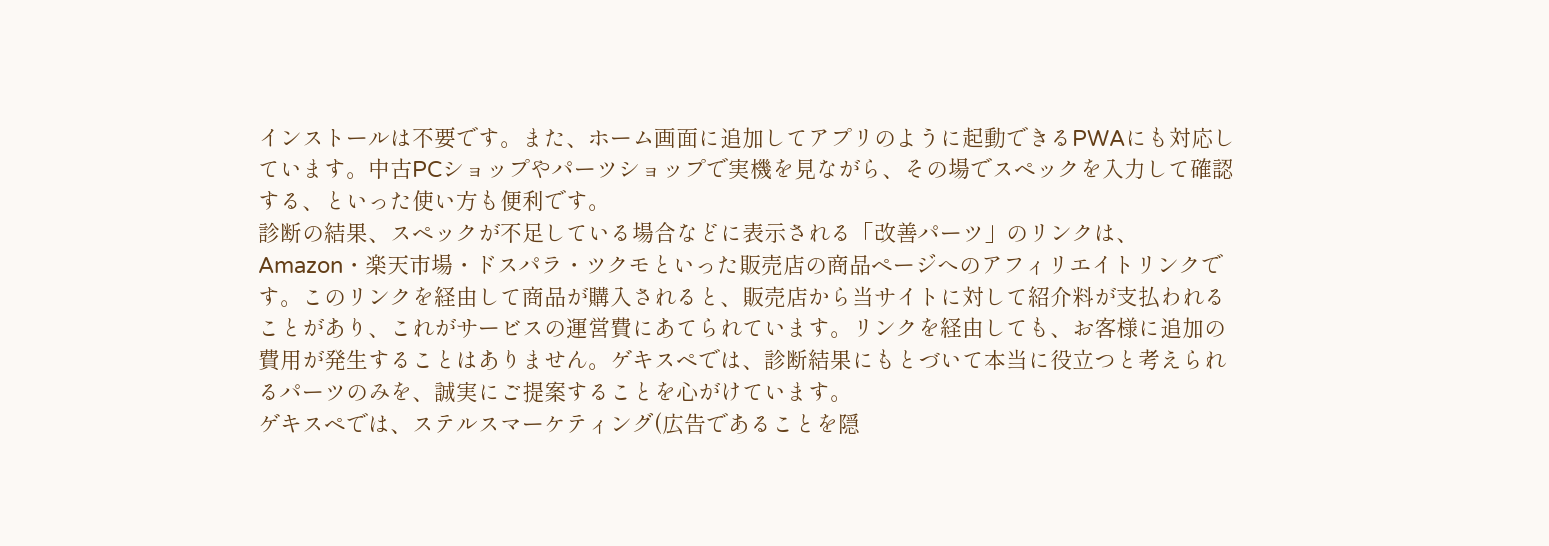インストールは不要です。また、ホーム画面に追加してアプリのように起動できるPWAにも対応しています。中古PCショップやパーツショップで実機を見ながら、その場でスペックを入力して確認する、といった使い方も便利です。
診断の結果、スペックが不足している場合などに表示される「改善パーツ」のリンクは、Amazon・楽天市場・ドスパラ・ツクモといった販売店の商品ページへのアフィリエイトリンクです。このリンクを経由して商品が購入されると、販売店から当サイトに対して紹介料が支払われることがあり、これがサービスの運営費にあてられています。リンクを経由しても、お客様に追加の費用が発生することはありません。ゲキスペでは、診断結果にもとづいて本当に役立つと考えられるパーツのみを、誠実にご提案することを心がけています。
ゲキスペでは、ステルスマーケティング(広告であることを隠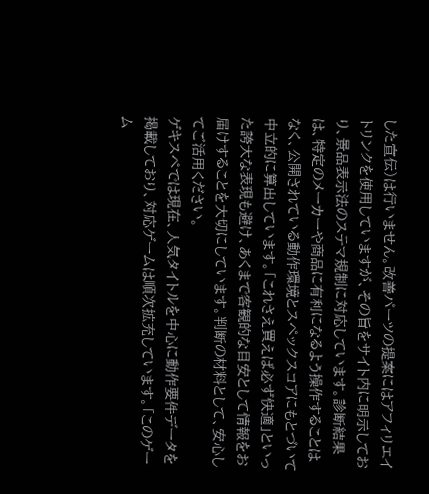した宣伝)は行いません。改善パーツの提案にはアフィリエイトリンクを使用していますが、その旨をサイト内に明示しており、景品表示法のステマ規制に対応しています。診断結果は、特定のメーカーや商品に有利になるよう操作することはなく、公開されている動作環境とスペックスコアにもとづいて中立的に算出しています。「これさえ買えば必ず快適」といった誇大な表現も避け、あくまで客観的な目安として情報をお届けすることを大切にしています。判断の材料として、安心してご活用ください。
ゲキスペでは現在、人気タイトルを中心に動作要件データを掲載しており、対応ゲームは順次拡充しています。「このゲーム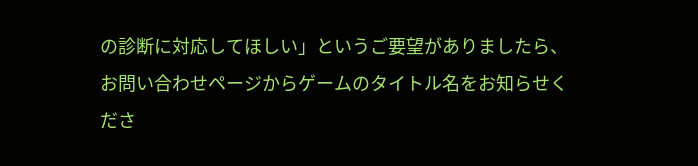の診断に対応してほしい」というご要望がありましたら、お問い合わせページからゲームのタイトル名をお知らせくださ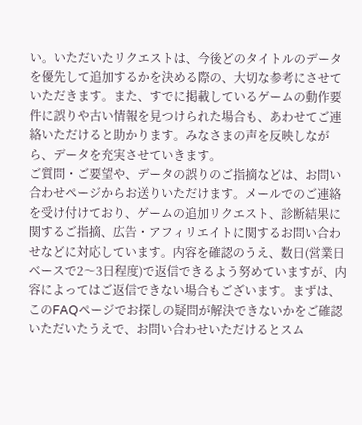い。いただいたリクエストは、今後どのタイトルのデータを優先して追加するかを決める際の、大切な参考にさせていただきます。また、すでに掲載しているゲームの動作要件に誤りや古い情報を見つけられた場合も、あわせてご連絡いただけると助かります。みなさまの声を反映しながら、データを充実させていきます。
ご質問・ご要望や、データの誤りのご指摘などは、お問い合わせページからお送りいただけます。メールでのご連絡を受け付けており、ゲームの追加リクエスト、診断結果に関するご指摘、広告・アフィリエイトに関するお問い合わせなどに対応しています。内容を確認のうえ、数日(営業日ベースで2〜3日程度)で返信できるよう努めていますが、内容によってはご返信できない場合もございます。まずは、このFAQページでお探しの疑問が解決できないかをご確認いただいたうえで、お問い合わせいただけるとスム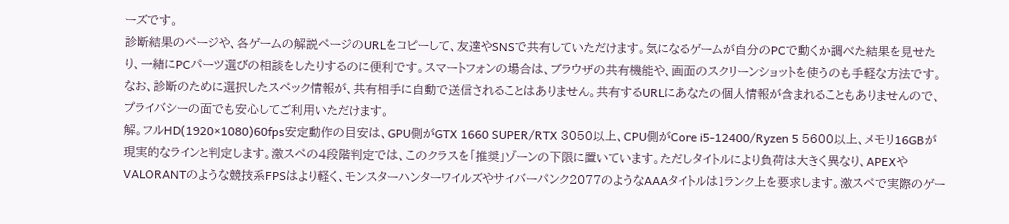ーズです。
診断結果のページや、各ゲームの解説ページのURLをコピーして、友達やSNSで共有していただけます。気になるゲームが自分のPCで動くか調べた結果を見せたり、一緒にPCパーツ選びの相談をしたりするのに便利です。スマートフォンの場合は、ブラウザの共有機能や、画面のスクリーンショットを使うのも手軽な方法です。なお、診断のために選択したスペック情報が、共有相手に自動で送信されることはありません。共有するURLにあなたの個人情報が含まれることもありませんので、プライバシーの面でも安心してご利用いただけます。
解。フルHD(1920×1080)60fps安定動作の目安は、GPU側がGTX 1660 SUPER/RTX 3050以上、CPU側がCore i5-12400/Ryzen 5 5600以上、メモリ16GBが現実的なラインと判定します。激スペの4段階判定では、このクラスを「推奨」ゾーンの下限に置いています。ただしタイトルにより負荷は大きく異なり、APEXやVALORANTのような競技系FPSはより軽く、モンスターハンターワイルズやサイバーパンク2077のようなAAAタイトルは1ランク上を要求します。激スペで実際のゲー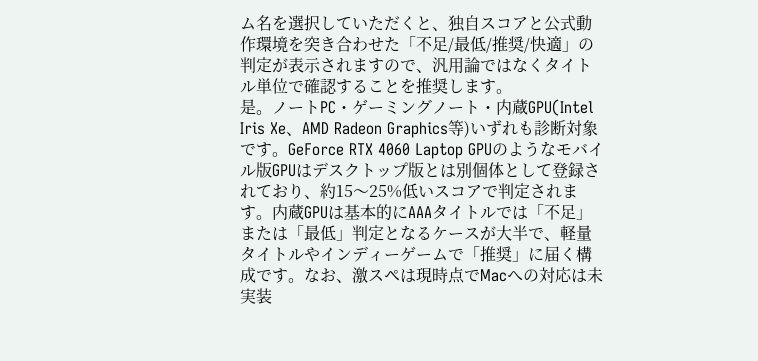ム名を選択していただくと、独自スコアと公式動作環境を突き合わせた「不足/最低/推奨/快適」の判定が表示されますので、汎用論ではなくタイトル単位で確認することを推奨します。
是。ノートPC・ゲーミングノート・内蔵GPU(Intel Iris Xe、AMD Radeon Graphics等)いずれも診断対象です。GeForce RTX 4060 Laptop GPUのようなモバイル版GPUはデスクトップ版とは別個体として登録されており、約15〜25%低いスコアで判定されます。内蔵GPUは基本的にAAAタイトルでは「不足」または「最低」判定となるケースが大半で、軽量タイトルやインディーゲームで「推奨」に届く構成です。なお、激スペは現時点でMacへの対応は未実装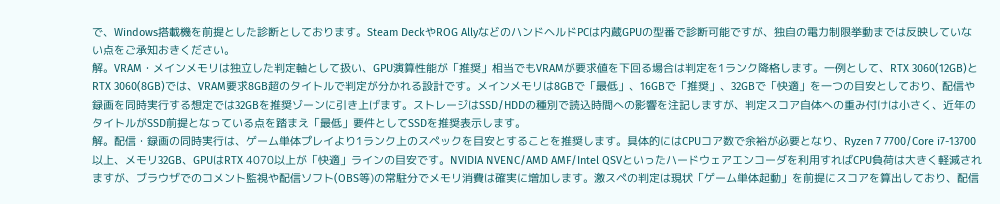で、Windows搭載機を前提とした診断としております。Steam DeckやROG AllyなどのハンドヘルドPCは内蔵GPUの型番で診断可能ですが、独自の電力制限挙動までは反映していない点をご承知おきください。
解。VRAM・メインメモリは独立した判定軸として扱い、GPU演算性能が「推奨」相当でもVRAMが要求値を下回る場合は判定を1ランク降格します。一例として、RTX 3060(12GB)と RTX 3060(8GB)では、VRAM要求8GB超のタイトルで判定が分かれる設計です。メインメモリは8GBで「最低」、16GBで「推奨」、32GBで「快適」を一つの目安としており、配信や録画を同時実行する想定では32GBを推奨ゾーンに引き上げます。ストレージはSSD/HDDの種別で読込時間への影響を注記しますが、判定スコア自体への重み付けは小さく、近年のタイトルがSSD前提となっている点を踏まえ「最低」要件としてSSDを推奨表示します。
解。配信・録画の同時実行は、ゲーム単体プレイより1ランク上のスペックを目安とすることを推奨します。具体的にはCPUコア数で余裕が必要となり、Ryzen 7 7700/Core i7-13700以上、メモリ32GB、GPUはRTX 4070以上が「快適」ラインの目安です。NVIDIA NVENC/AMD AMF/Intel QSVといったハードウェアエンコーダを利用すればCPU負荷は大きく軽減されますが、ブラウザでのコメント監視や配信ソフト(OBS等)の常駐分でメモリ消費は確実に増加します。激スペの判定は現状「ゲーム単体起動」を前提にスコアを算出しており、配信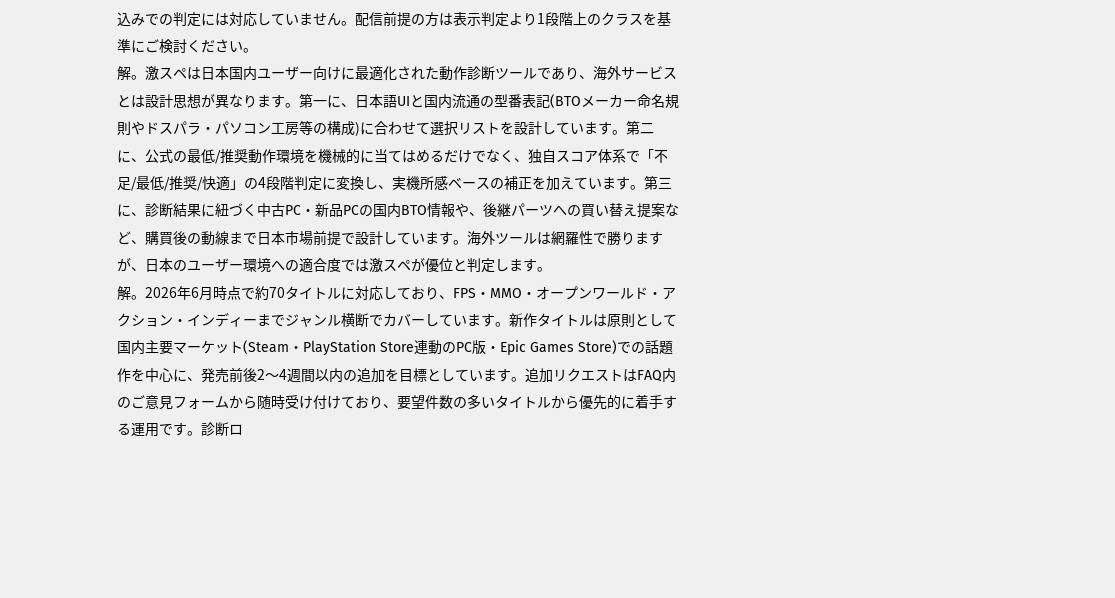込みでの判定には対応していません。配信前提の方は表示判定より1段階上のクラスを基準にご検討ください。
解。激スペは日本国内ユーザー向けに最適化された動作診断ツールであり、海外サービスとは設計思想が異なります。第一に、日本語UIと国内流通の型番表記(BTOメーカー命名規則やドスパラ・パソコン工房等の構成)に合わせて選択リストを設計しています。第二に、公式の最低/推奨動作環境を機械的に当てはめるだけでなく、独自スコア体系で「不足/最低/推奨/快適」の4段階判定に変換し、実機所感ベースの補正を加えています。第三に、診断結果に紐づく中古PC・新品PCの国内BTO情報や、後継パーツへの買い替え提案など、購買後の動線まで日本市場前提で設計しています。海外ツールは網羅性で勝りますが、日本のユーザー環境への適合度では激スペが優位と判定します。
解。2026年6月時点で約70タイトルに対応しており、FPS・MMO・オープンワールド・アクション・インディーまでジャンル横断でカバーしています。新作タイトルは原則として国内主要マーケット(Steam・PlayStation Store連動のPC版・Epic Games Store)での話題作を中心に、発売前後2〜4週間以内の追加を目標としています。追加リクエストはFAQ内のご意見フォームから随時受け付けており、要望件数の多いタイトルから優先的に着手する運用です。診断ロ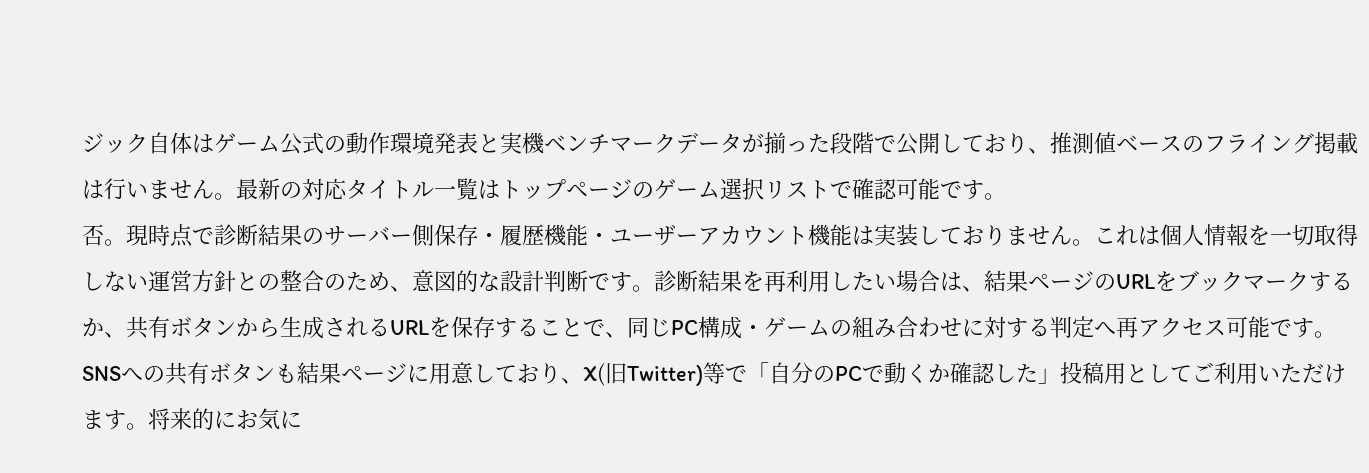ジック自体はゲーム公式の動作環境発表と実機ベンチマークデータが揃った段階で公開しており、推測値ベースのフライング掲載は行いません。最新の対応タイトル一覧はトップページのゲーム選択リストで確認可能です。
否。現時点で診断結果のサーバー側保存・履歴機能・ユーザーアカウント機能は実装しておりません。これは個人情報を一切取得しない運営方針との整合のため、意図的な設計判断です。診断結果を再利用したい場合は、結果ページのURLをブックマークするか、共有ボタンから生成されるURLを保存することで、同じPC構成・ゲームの組み合わせに対する判定へ再アクセス可能です。SNSへの共有ボタンも結果ページに用意しており、X(旧Twitter)等で「自分のPCで動くか確認した」投稿用としてご利用いただけます。将来的にお気に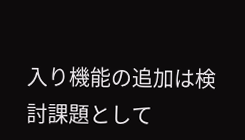入り機能の追加は検討課題として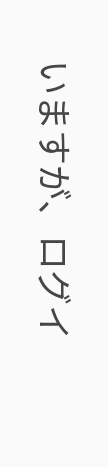いますが、ログイ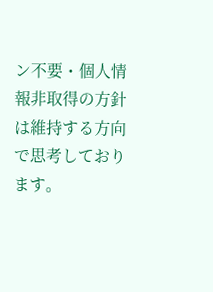ン不要・個人情報非取得の方針は維持する方向で思考しております。